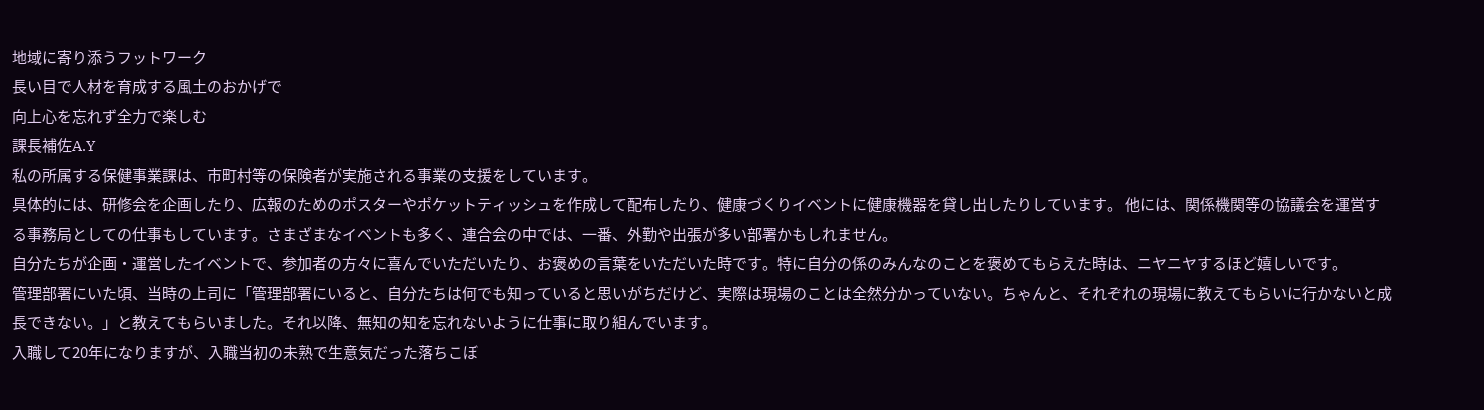地域に寄り添うフットワーク
長い目で人材を育成する風土のおかげで
向上心を忘れず全力で楽しむ
課長補佐A.Y
私の所属する保健事業課は、市町村等の保険者が実施される事業の支援をしています。
具体的には、研修会を企画したり、広報のためのポスターやポケットティッシュを作成して配布したり、健康づくりイベントに健康機器を貸し出したりしています。 他には、関係機関等の協議会を運営する事務局としての仕事もしています。さまざまなイベントも多く、連合会の中では、一番、外勤や出張が多い部署かもしれません。
自分たちが企画・運営したイベントで、参加者の方々に喜んでいただいたり、お褒めの言葉をいただいた時です。特に自分の係のみんなのことを褒めてもらえた時は、ニヤニヤするほど嬉しいです。
管理部署にいた頃、当時の上司に「管理部署にいると、自分たちは何でも知っていると思いがちだけど、実際は現場のことは全然分かっていない。ちゃんと、それぞれの現場に教えてもらいに行かないと成長できない。」と教えてもらいました。それ以降、無知の知を忘れないように仕事に取り組んでいます。
入職して20年になりますが、入職当初の未熟で生意気だった落ちこぼ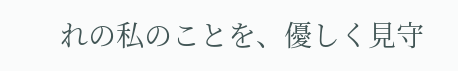れの私のことを、優しく見守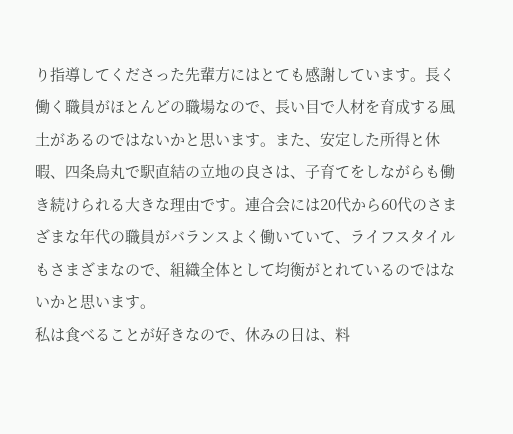り指導してくださった先輩方にはとても感謝しています。長く働く職員がほとんどの職場なので、長い目で人材を育成する風土があるのではないかと思います。また、安定した所得と休暇、四条烏丸で駅直結の立地の良さは、子育てをしながらも働き続けられる大きな理由です。連合会には20代から60代のさまざまな年代の職員がバランスよく働いていて、ライフスタイルもさまざまなので、組織全体として均衡がとれているのではないかと思います。
私は食べることが好きなので、休みの日は、料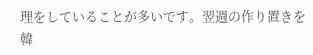理をしていることが多いです。翌週の作り置きを韓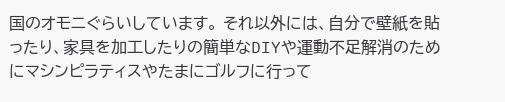国のオモニぐらいしています。 それ以外には、自分で壁紙を貼ったり、家具を加工したりの簡単なDIYや運動不足解消のためにマシンピラティスやたまにゴルフに行って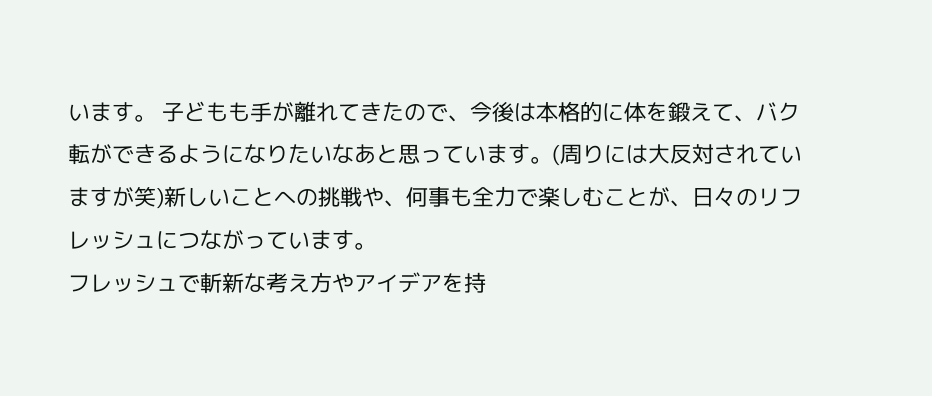います。 子どもも手が離れてきたので、今後は本格的に体を鍛えて、バク転ができるようになりたいなあと思っています。(周りには大反対されていますが笑)新しいことへの挑戦や、何事も全力で楽しむことが、日々のリフレッシュにつながっています。
フレッシュで斬新な考え方やアイデアを持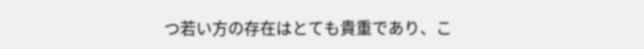つ若い方の存在はとても貴重であり、こ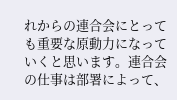れからの連合会にとっても重要な原動力になっていくと思います。連合会の仕事は部署によって、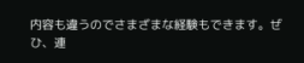内容も違うのでさまざまな経験もできます。ぜひ、連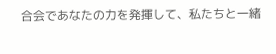合会であなたの力を発揮して、私たちと一緒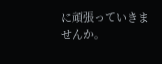に頑張っていきませんか。